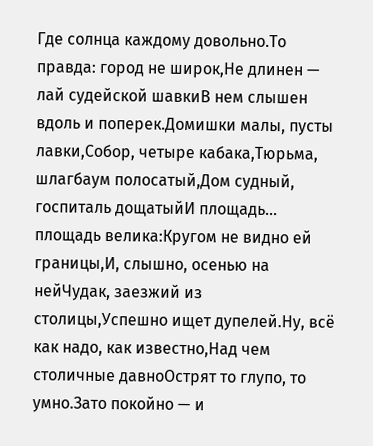Где солнца каждому довольно.То правда: город не широк,Не длинен — лай судейской шавкиВ нем слышен вдоль и поперек.Домишки малы, пусты лавки,Собор, четыре кабака,Тюрьма, шлагбаум полосатый,Дом судный, госпиталь дощатыйИ площадь… площадь велика:Кругом не видно ей границы,И, слышно, осенью на нейЧудак, заезжий из столицы,Успешно ищет дупелей.Ну, всё как надо, как известно,Над чем столичные давноОстрят то глупо, то умно.Зато покойно — и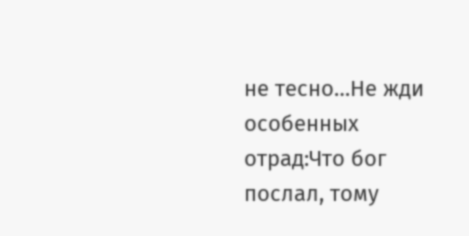не тесно…Не жди особенных отрад:Что бог послал, тому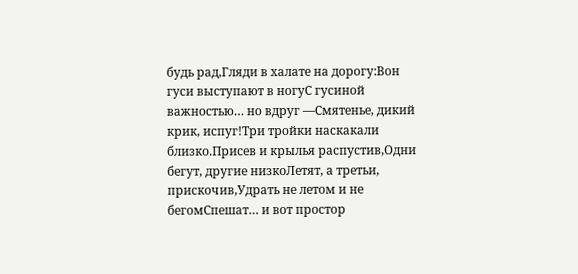будь рад,Гляди в халате на дорогу:Вон гуси выступают в ногуС гусиной важностью… но вдруг —Смятенье, дикий крик, испуг!Три тройки наскакали близко.Присев и крылья распустив,Одни бегут, другие низкоЛетят, а третьи, прискочив,Удрать не летом и не бегомСпешат… и вот простор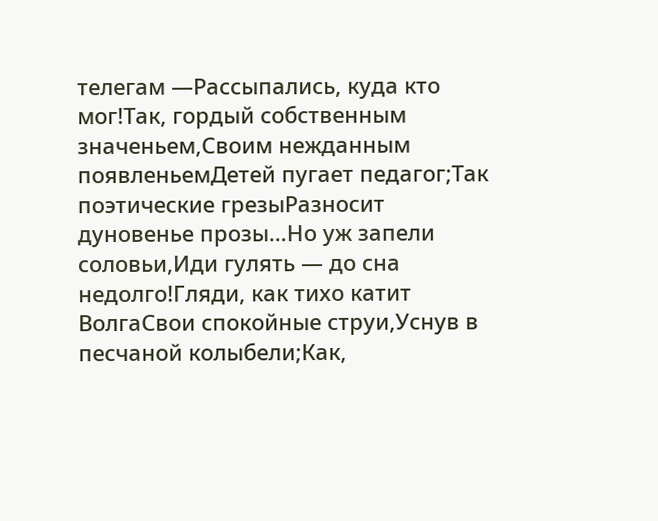телегам —Рассыпались, куда кто мог!Так, гордый собственным значеньем,Своим нежданным появленьемДетей пугает педагог;Так поэтические грезыРазносит дуновенье прозы…Но уж запели соловьи,Иди гулять — до сна недолго!Гляди, как тихо катит ВолгаСвои спокойные струи,Уснув в песчаной колыбели;Как,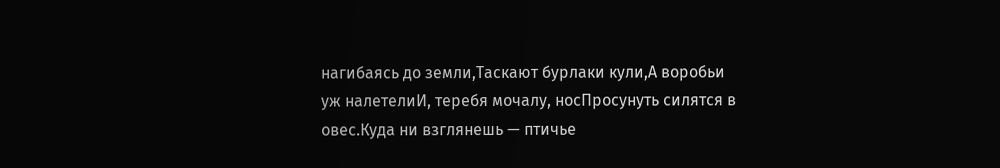нагибаясь до земли,Таскают бурлаки кули,А воробьи уж налетелиИ, теребя мочалу, носПросунуть силятся в овес.Куда ни взглянешь — птичье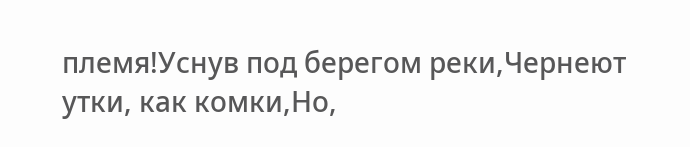племя!Уснув под берегом реки,Чернеют утки, как комки,Но,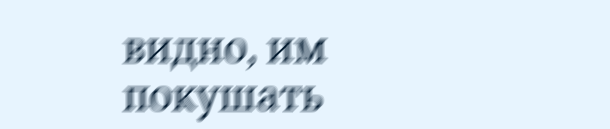видно, им покушать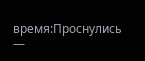время:Проснулись —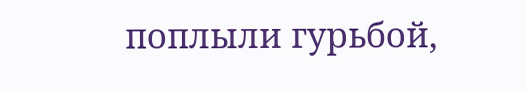поплыли гурьбой,